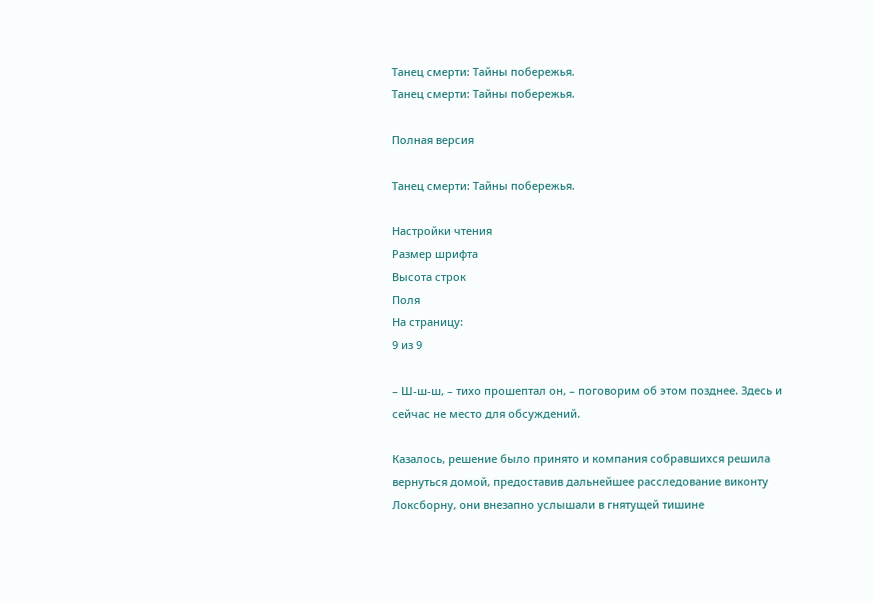Танец смерти: Тайны побережья.
Танец смерти: Тайны побережья.

Полная версия

Танец смерти: Тайны побережья.

Настройки чтения
Размер шрифта
Высота строк
Поля
На страницу:
9 из 9

– Ш-ш-ш, – тихо прошептал он, – поговорим об этом позднее. Здесь и сейчас не место для обсуждений.

Казалось, решение было принято и компания собравшихся решила вернуться домой, предоставив дальнейшее расследование виконту Локсборну, они внезапно услышали в гнятущей тишине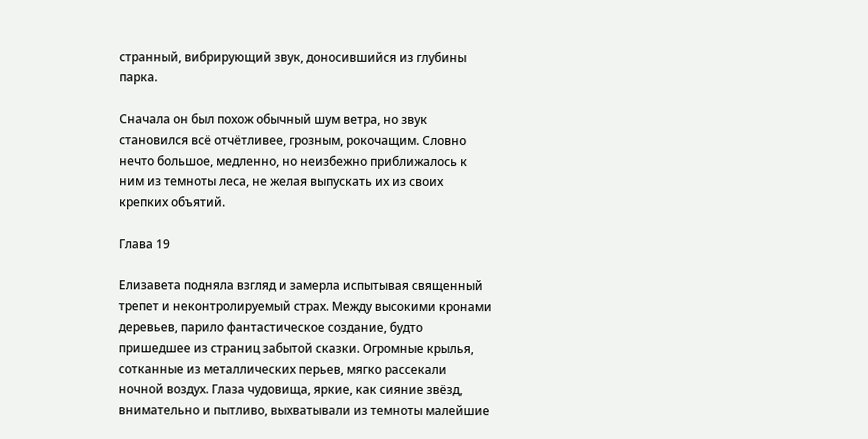странный, вибрирующий звук, доносившийся из глубины парка.

Сначала он был похож обычный шум ветра, но звук становился всё отчётливее, грозным, рокочащим. Словно нечто большое, медленно, но неизбежно приближалось к ним из темноты леса, не желая выпускать их из своих крепких объятий.

Глава 19

Елизавета подняла взгляд и замерла испытывая священный трепет и неконтролируемый страх. Между высокими кронами деревьев, парило фантастическое создание, будто пришедшее из страниц забытой сказки. Огромные крылья, сотканные из металлических перьев, мягко рассекали ночной воздух. Глаза чудовища, яркие, как сияние звёзд, внимательно и пытливо, выхватывали из темноты малейшие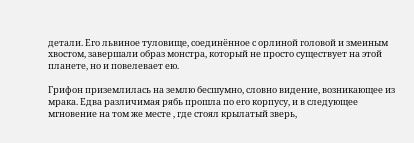детали. Его львиное туловище, соединённое с орлиной головой и змеиным хвостом, завершали образ монстра, который не просто существует на этой планете, но и повелевает ею.

Грифон приземлилась на землю бесшумно, словно видение, возникающее из мрака. Едва различимая рябь прошла по его корпусу, и в следующее мгновение на том же месте , где стоял крылатый зверь,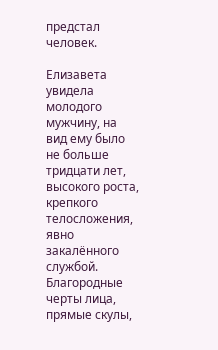предстал человек.

Елизавета увидела молодого мужчину, на вид ему было не больше тридцати лет, высокого роста, крепкого телосложения, явно закалённого службой. Благородные черты лица, прямые скулы,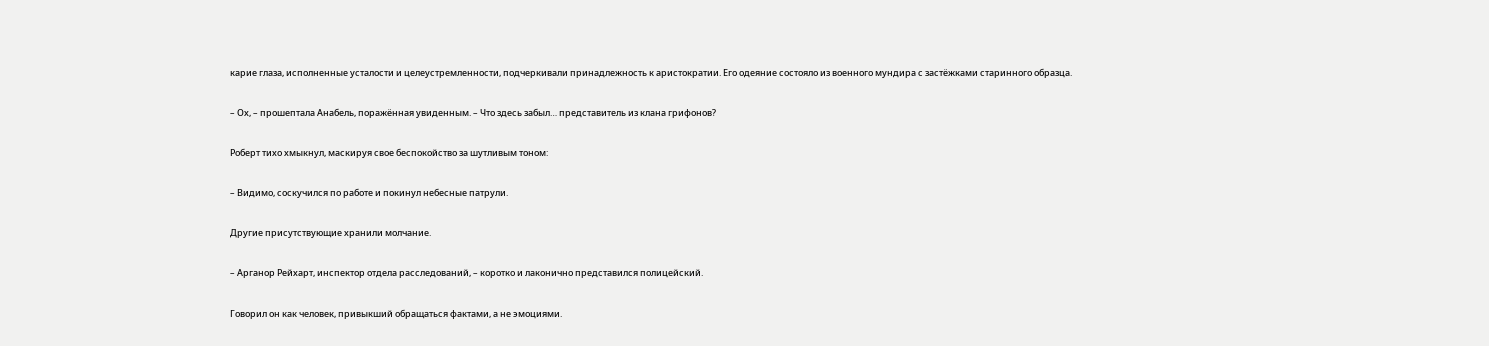карие глаза, исполненные усталости и целеустремленности, подчеркивали принадлежность к аристократии. Его одеяние состояло из военного мундира с застёжками старинного образца.

– Ох, – прошептала Анабель, поражённая увиденным. – Что здесь забыл… представитель из клана грифонов?

Роберт тихо хмыкнул, маскируя свое беспокойство за шутливым тоном:

– Видимо, соскучился по работе и покинул небесные патрули.

Другие присутствующие хранили молчание.

– Арганор Рейхарт, инспектор отдела расследований, – коротко и лаконично представился полицейский.

Говорил он как человек, привыкший обращаться фактами, а не эмоциями.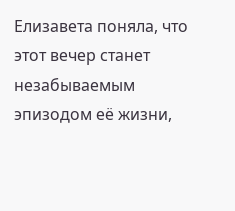Елизавета поняла, что этот вечер станет незабываемым эпизодом её жизни,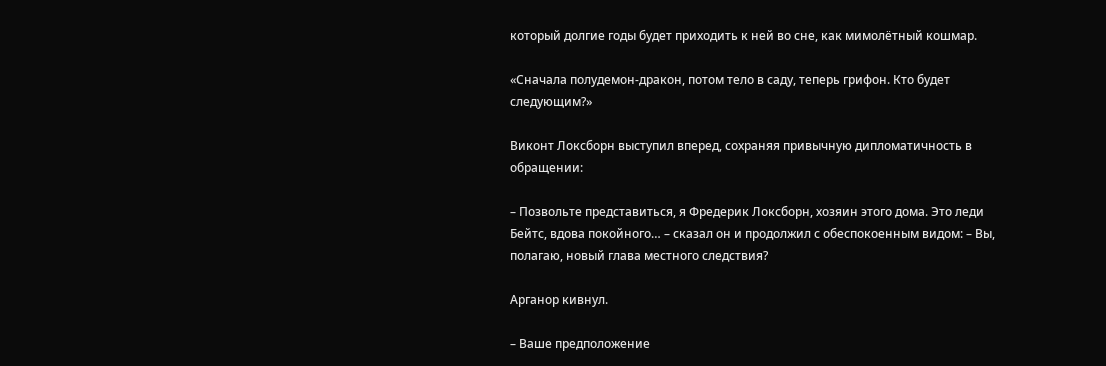который долгие годы будет приходить к ней во сне, как мимолётный кошмар.

«Сначала полудемон-дракон, потом тело в саду, теперь грифон. Кто будет следующим?»

Виконт Локсборн выступил вперед, сохраняя привычную дипломатичность в обращении:

– Позвольте представиться, я Фредерик Локсборн, хозяин этого дома. Это леди Бейтс, вдова покойного… – сказал он и продолжил с обеспокоенным видом: – Вы, полагаю, новый глава местного следствия?

Арганор кивнул.

– Ваше предположение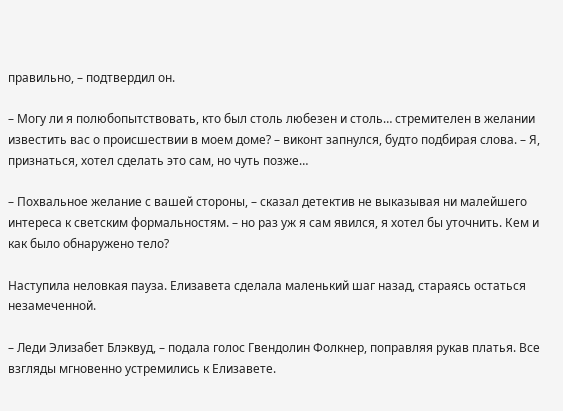правильно, – подтвердил он.

– Могу ли я полюбопытствовать, кто был столь любезен и столь… стремителен в желании известить вас о происшествии в моем доме? – виконт запнулся, будто подбирая слова. – Я, признаться, хотел сделать это сам, но чуть позже…

– Похвальное желание с вашей стороны, – сказал детектив не выказывая ни малейшего интереса к светским формальностям. – но раз уж я сам явился, я хотел бы уточнить. Кем и как было обнаружено тело?

Наступила неловкая пауза. Елизавета сделала маленький шаг назад, стараясь остаться незамеченной.

– Леди Элизабет Блэквуд, – подала голос Гвендолин Фолкнер, поправляя рукав платья. Все взгляды мгновенно устремились к Елизавете.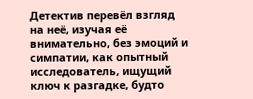Детектив перевёл взгляд на неё, изучая её внимательно, без эмоций и симпатии, как опытный исследователь, ищущий ключ к разгадке, будто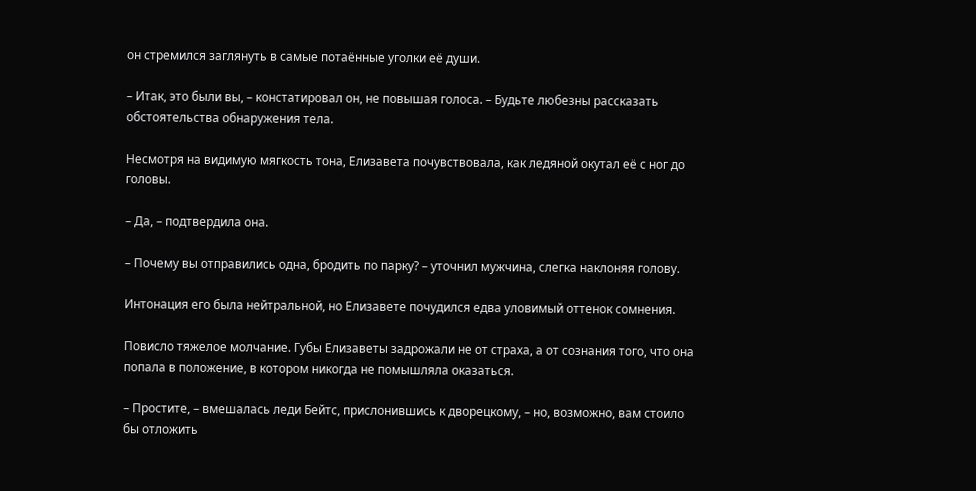он стремился заглянуть в самые потаённые уголки её души.

– Итак, это были вы, – констатировал он, не повышая голоса. – Будьте любезны рассказать обстоятельства обнаружения тела.

Несмотря на видимую мягкость тона, Елизавета почувствовала, как ледяной окутал её с ног до головы.

– Да, – подтвердила она.

– Почему вы отправились одна, бродить по парку? – уточнил мужчина, слегка наклоняя голову.

Интонация его была нейтральной, но Елизавете почудился едва уловимый оттенок сомнения.

Повисло тяжелое молчание. Губы Елизаветы задрожали не от страха, а от сознания того, что она попала в положение, в котором никогда не помышляла оказаться.

– Простите, – вмешалась леди Бейтс, прислонившись к дворецкому, – но, возможно, вам стоило бы отложить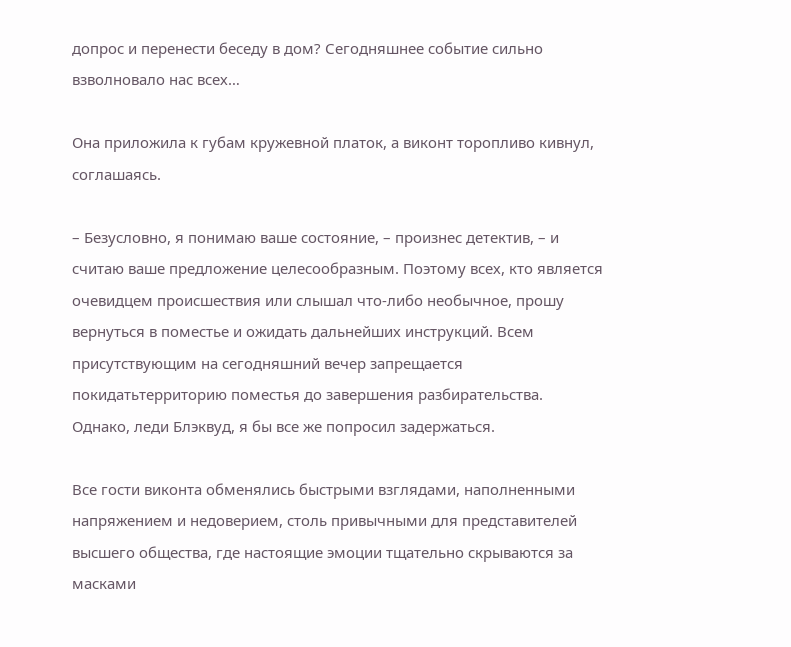допрос и перенести беседу в дом? Сегодняшнее событие сильно взволновало нас всех…

Она приложила к губам кружевной платок, а виконт торопливо кивнул, соглашаясь.

– Безусловно, я понимаю ваше состояние, – произнес детектив, – и считаю ваше предложение целесообразным. Поэтому всех, кто является очевидцем происшествия или слышал что-либо необычное, прошу вернуться в поместье и ожидать дальнейших инструкций. Всем присутствующим на сегодняшний вечер запрещается покидатьтерриторию поместья до завершения разбирательства. Однако, леди Блэквуд, я бы все же попросил задержаться.

Все гости виконта обменялись быстрыми взглядами, наполненными напряжением и недоверием, столь привычными для представителей высшего общества, где настоящие эмоции тщательно скрываются за масками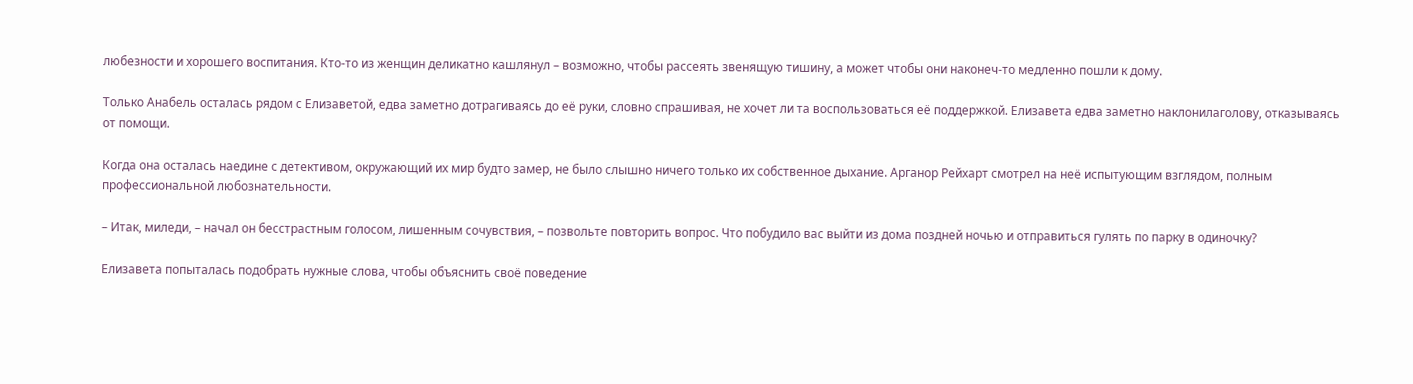любезности и хорошего воспитания. Кто-то из женщин деликатно кашлянул – возможно, чтобы рассеять звенящую тишину, а может чтобы они наконеч-то медленно пошли к дому.

Только Анабель осталась рядом с Елизаветой, едва заметно дотрагиваясь до её руки, словно спрашивая, не хочет ли та воспользоваться её поддержкой. Елизавета едва заметно наклонилаголову, отказываясь от помощи.

Когда она осталась наедине с детективом, окружающий их мир будто замер, не было слышно ничего только их собственное дыхание. Арганор Рейхарт смотрел на неё испытующим взглядом, полным профессиональной любознательности.

– Итак, миледи, – начал он бесстрастным голосом, лишенным сочувствия, – позвольте повторить вопрос. Что побудило вас выйти из дома поздней ночью и отправиться гулять по парку в одиночку?

Елизавета попыталась подобрать нужные слова, чтобы объяснить своё поведение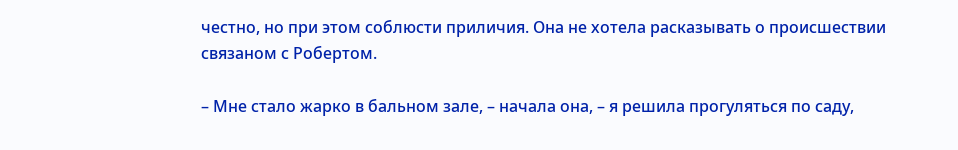честно, но при этом соблюсти приличия. Она не хотела расказывать о происшествии связаном с Робертом.

– Мне стало жарко в бальном зале, – начала она, – я решила прогуляться по саду,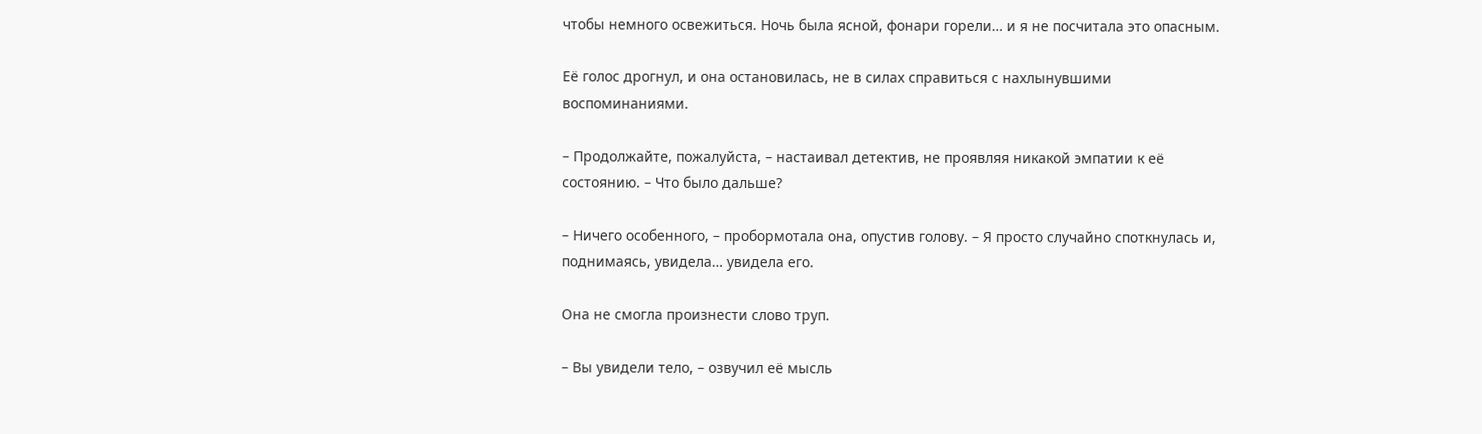чтобы немного освежиться. Ночь была ясной, фонари горели… и я не посчитала это опасным.

Её голос дрогнул, и она остановилась, не в силах справиться с нахлынувшими воспоминаниями.

– Продолжайте, пожалуйста, – настаивал детектив, не проявляя никакой эмпатии к её состоянию. – Что было дальше?

– Ничего особенного, – пробормотала она, опустив голову. – Я просто случайно споткнулась и, поднимаясь, увидела… увидела его.

Она не смогла произнести слово труп.

– Вы увидели тело, – озвучил её мысль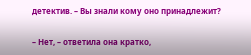детектив. – Вы знали кому оно принадлежит?

– Нет, – ответила она кратко,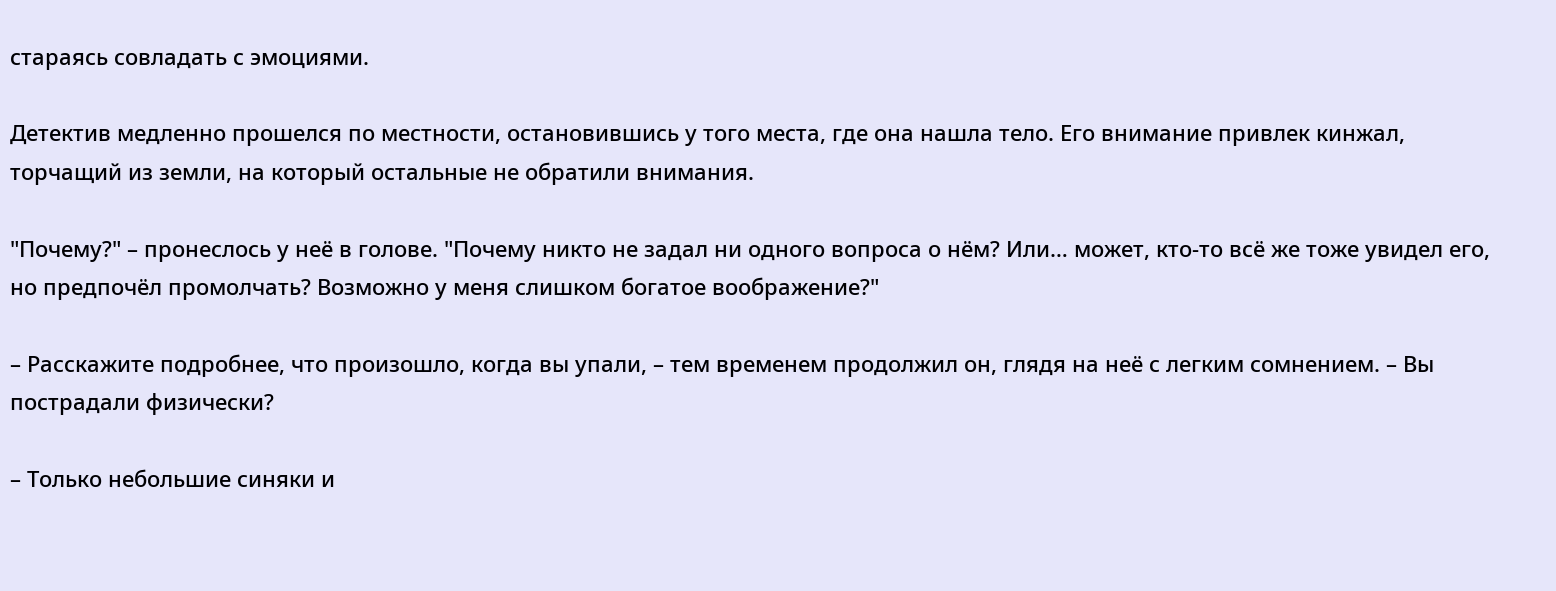стараясь совладать с эмоциями.

Детектив медленно прошелся по местности, остановившись у того места, где она нашла тело. Его внимание привлек кинжал, торчащий из земли, на который остальные не обратили внимания.

"Почему?" – пронеслось у неё в голове. "Почему никто не задал ни одного вопроса о нём? Или… может, кто-то всё же тоже увидел его, но предпочёл промолчать? Возможно у меня слишком богатое воображение?"

– Расскажите подробнее, что произошло, когда вы упали, – тем временем продолжил он, глядя на неё с легким сомнением. – Вы пострадали физически?

– Только небольшие синяки и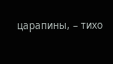царапины, – тихо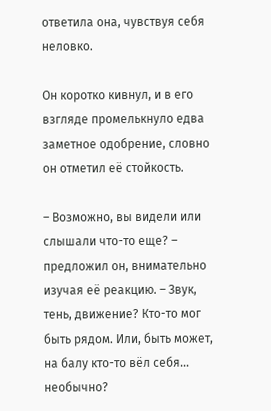ответила она, чувствуя себя неловко.

Он коротко кивнул, и в его взгляде промелькнуло едва заметное одобрение, словно он отметил её стойкость.

– Возможно, вы видели или слышали что-то еще? – предложил он, внимательно изучая её реакцию. – Звук, тень, движение? Кто-то мог быть рядом. Или, быть может, на балу кто-то вёл себя… необычно?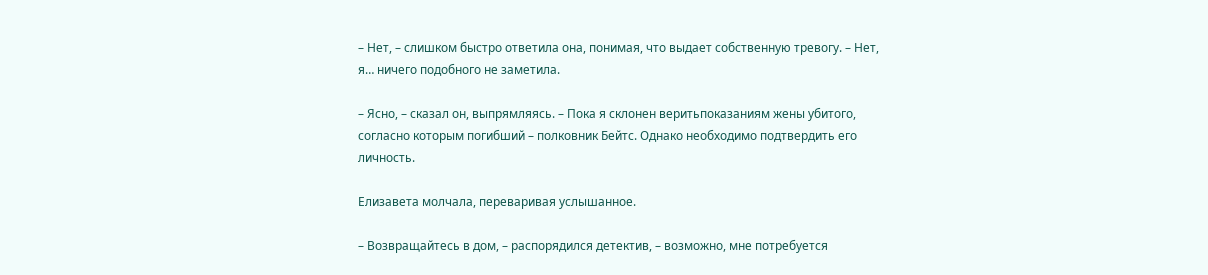– Нет, – слишком быстро ответила она, понимая, что выдает собственную тревогу. – Нет, я… ничего подобного не заметила.

– Ясно, – сказал он, выпрямляясь. – Пока я склонен веритьпоказаниям жены убитого, согласно которым погибший – полковник Бейтс. Однако необходимо подтвердить его личность.

Елизавета молчала, переваривая услышанное.

– Возвращайтесь в дом, – распорядился детектив, – возможно, мне потребуется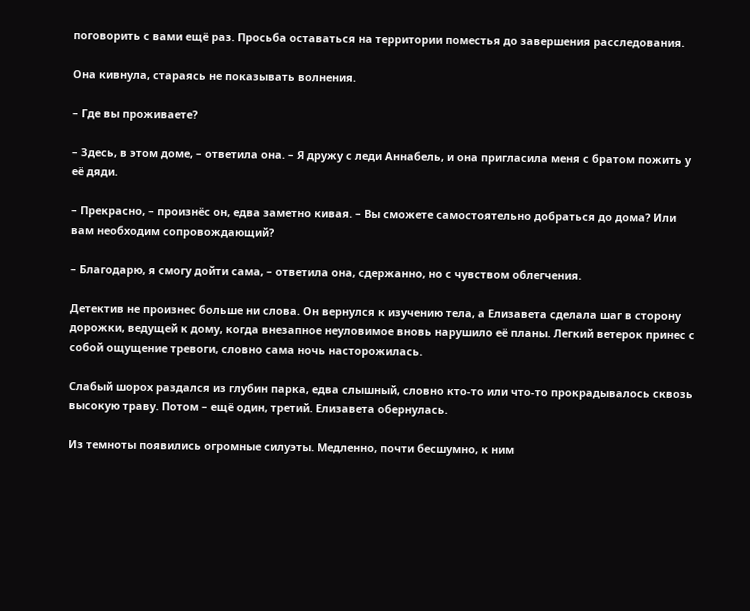поговорить с вами ещё раз. Просьба оставаться на территории поместья до завершения расследования.

Она кивнула, стараясь не показывать волнения.

– Где вы проживаете?

– Здесь, в этом доме, – ответила она. – Я дружу с леди Аннабель, и она пригласила меня с братом пожить у её дяди.

– Прекрасно, – произнёс он, едва заметно кивая. – Вы сможете самостоятельно добраться до дома? Или вам необходим сопровождающий?

– Благодарю, я смогу дойти сама, – ответила она, сдержанно, но с чувством облегчения.

Детектив не произнес больше ни слова. Он вернулся к изучению тела, а Елизавета сделала шаг в сторону дорожки, ведущей к дому, когда внезапное неуловимое вновь нарушило её планы. Легкий ветерок принес с собой ощущение тревоги, словно сама ночь насторожилась.

Слабый шорох раздался из глубин парка, едва слышный, словно кто-то или что-то прокрадывалось сквозь высокую траву. Потом – ещё один, третий. Елизавета обернулась.

Из темноты появились огромные силуэты. Медленно, почти бесшумно, к ним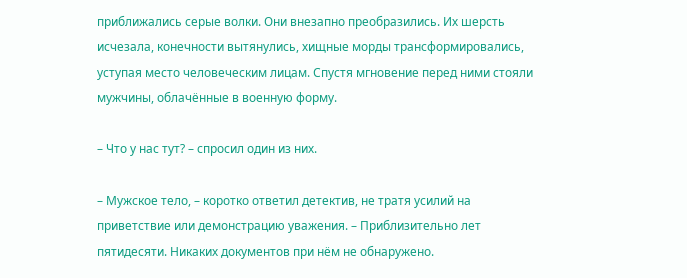приближались серые волки. Они внезапно преобразились. Их шерсть исчезала, конечности вытянулись, хищные морды трансформировались, уступая место человеческим лицам. Спустя мгновение перед ними стояли мужчины, облачённые в военную форму.

– Что у нас тут? – спросил один из них.

– Мужское тело, – коротко ответил детектив, не тратя усилий на приветствие или демонстрацию уважения. – Приблизительно лет пятидесяти. Никаких документов при нём не обнаружено.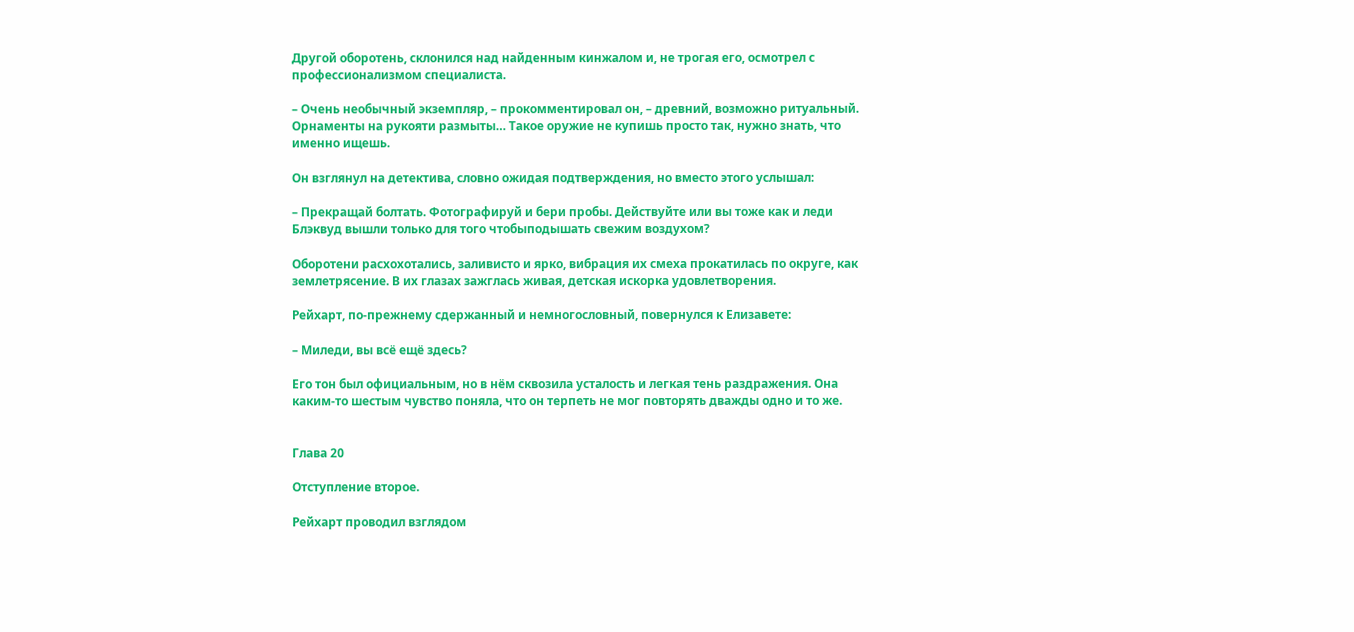Другой оборотень, склонился над найденным кинжалом и, не трогая его, осмотрел с профессионализмом специалиста.

– Очень необычный экземпляр, – прокомментировал он, – древний, возможно ритуальный. Орнаменты на рукояти размыты… Такое оружие не купишь просто так, нужно знать, что именно ищешь.

Он взглянул на детектива, словно ожидая подтверждения, но вместо этого услышал:

– Прекращай болтать. Фотографируй и бери пробы. Действуйте или вы тоже как и леди Блэквуд вышли только для того чтобыподышать свежим воздухом?

Оборотени расхохотались, заливисто и ярко, вибрация их смеха прокатилась по округе, как землетрясение. В их глазах зажглась живая, детская искорка удовлетворения.

Рейхарт, по-прежнему сдержанный и немногословный, повернулся к Елизавете:

– Миледи, вы всё ещё здесь?

Его тон был официальным, но в нём сквозила усталость и легкая тень раздражения. Она каким-то шестым чувство поняла, что он терпеть не мог повторять дважды одно и то же.


Глава 20

Отступление второе.

Рейхарт проводил взглядом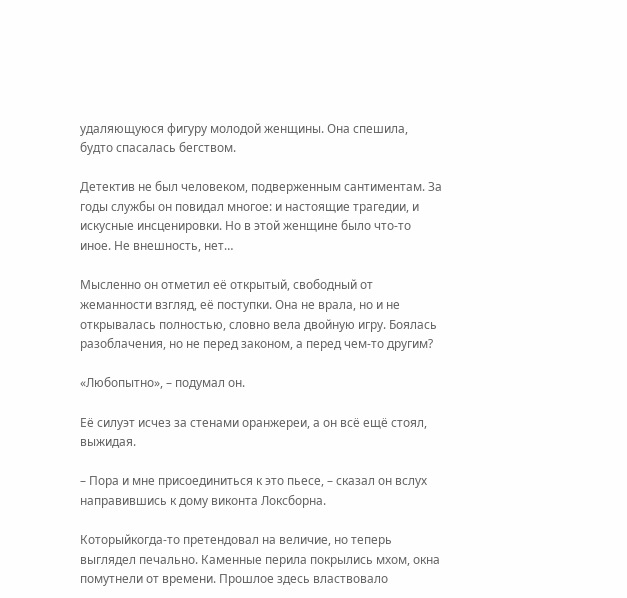удаляющуюся фигуру молодой женщины. Она спешила, будто спасалась бегством.

Детектив не был человеком, подверженным сантиментам. За годы службы он повидал многое: и настоящие трагедии, и искусные инсценировки. Но в этой женщине было что-то иное. Не внешность, нет…

Мысленно он отметил её открытый, свободный от жеманности взгляд, её поступки. Она не врала, но и не открывалась полностью, словно вела двойную игру. Боялась разоблачения, но не перед законом, а перед чем-то другим?

«Любопытно», – подумал он.

Её силуэт исчез за стенами оранжереи, а он всё ещё стоял, выжидая.

– Пора и мне присоединиться к это пьесе, – сказал он вслух направившись к дому виконта Локсборна.

Которыйкогда-то претендовал на величие, но теперь выглядел печально. Каменные перила покрылись мхом, окна помутнели от времени. Прошлое здесь властвовало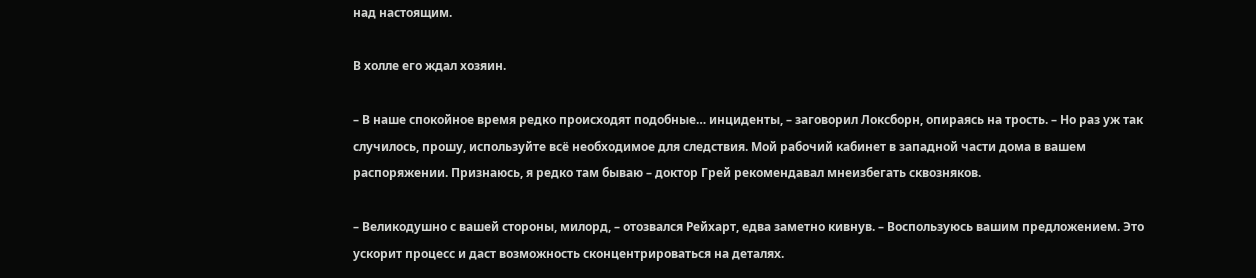над настоящим.

В холле его ждал хозяин.

– В наше спокойное время редко происходят подобные… инциденты, – заговорил Локсборн, опираясь на трость. – Но раз уж так случилось, прошу, используйте всё необходимое для следствия. Мой рабочий кабинет в западной части дома в вашем распоряжении. Признаюсь, я редко там бываю – доктор Грей рекомендавал мнеизбегать сквозняков.

– Великодушно с вашей стороны, милорд, – отозвался Рейхарт, едва заметно кивнув. – Воспользуюсь вашим предложением. Это ускорит процесс и даст возможность сконцентрироваться на деталях.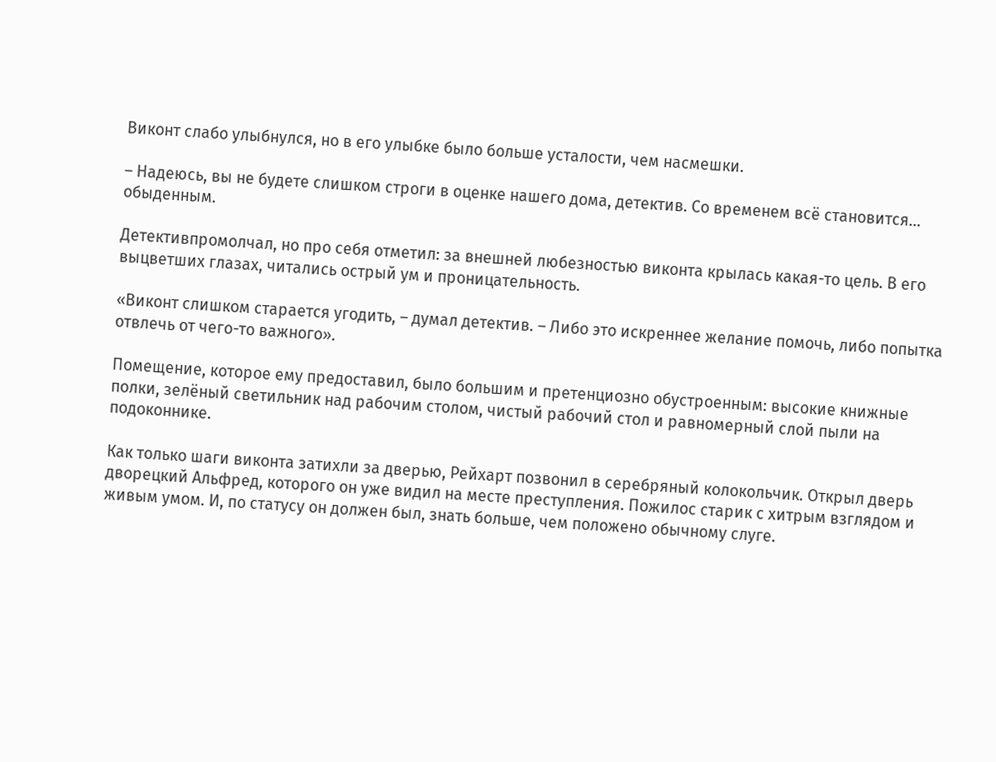Виконт слабо улыбнулся, но в его улыбке было больше усталости, чем насмешки.

– Надеюсь, вы не будете слишком строги в оценке нашего дома, детектив. Со временем всё становится… обыденным.

Детективпромолчал, но про себя отметил: за внешней любезностью виконта крылась какая-то цель. В его выцветших глазах, читались острый ум и проницательность.

«Виконт слишком старается угодить, – думал детектив. – Либо это искреннее желание помочь, либо попытка отвлечь от чего-то важного».

Помещение, которое ему предоставил, было большим и претенциозно обустроенным: высокие книжные полки, зелёный светильник над рабочим столом, чистый рабочий стол и равномерный слой пыли на подоконнике.

Как только шаги виконта затихли за дверью, Рейхарт позвонил в серебряный колокольчик. Открыл дверь дворецкий Альфред, которого он уже видил на месте преступления. Пожилос старик с хитрым взглядом и живым умом. И, по статусу он должен был, знать больше, чем положено обычному слуге.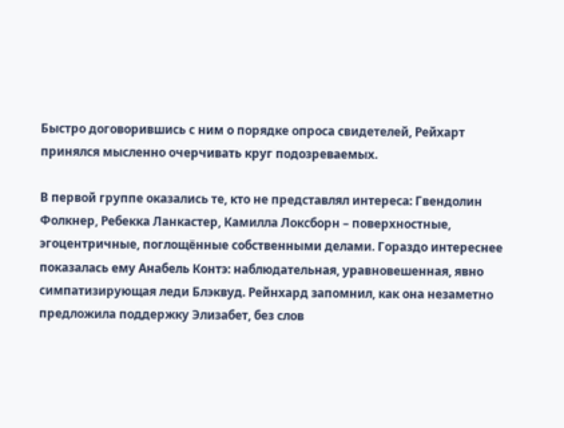Быстро договорившись с ним о порядке опроса свидетелей, Рейхарт принялся мысленно очерчивать круг подозреваемых.

В первой группе оказались те, кто не представлял интереса: Гвендолин Фолкнер, Ребекка Ланкастер, Камилла Локсборн – поверхностные, эгоцентричные, поглощённые собственными делами. Гораздо интереснее показалась ему Анабель Контэ: наблюдательная, уравновешенная, явно симпатизирующая леди Блэквуд. Рейнхард запомнил, как она незаметно предложила поддержку Элизабет, без слов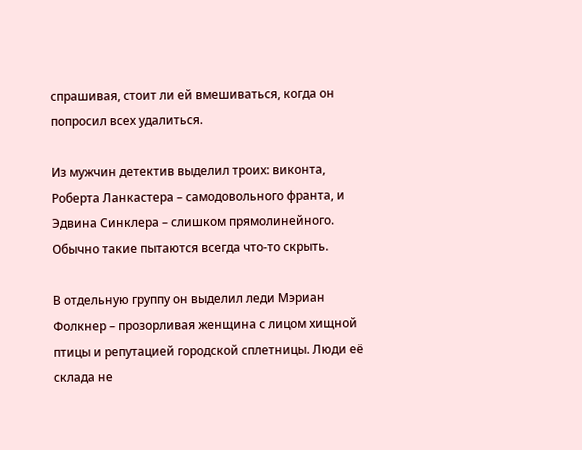спрашивая, стоит ли ей вмешиваться, когда он попросил всех удалиться.

Из мужчин детектив выделил троих: виконта, Роберта Ланкастера – самодовольного франта, и Эдвина Синклера – слишком прямолинейного. Обычно такие пытаются всегда что-то скрыть.

В отдельную группу он выделил леди Мэриан Фолкнер – прозорливая женщина с лицом хищной птицы и репутацией городской сплетницы. Люди её склада не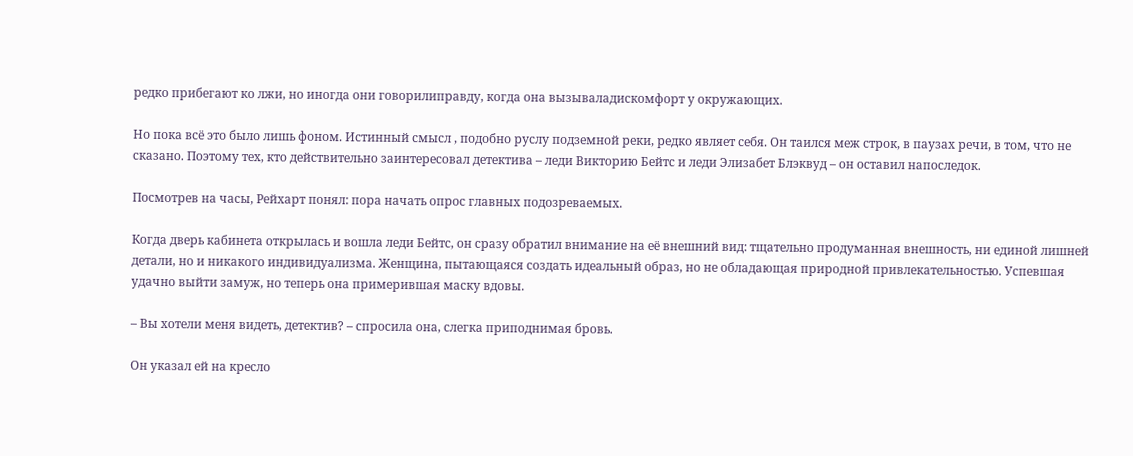редко прибегают ко лжи, но иногда они говорилиправду, когда она вызываладискомфорт у окружающих.

Но пока всё это было лишь фоном. Истинный смысл , подобно руслу подземной реки, редко являет себя. Он таился меж строк, в паузах речи, в том, что не сказано. Поэтому тех, кто действительно заинтересовал детектива – леди Викторию Бейтс и леди Элизабет Блэквуд – он оставил напоследок.

Посмотрев на часы, Рейхарт понял: пора начать опрос главных подозреваемых.

Когда дверь кабинета открылась и вошла леди Бейтс, он сразу обратил внимание на её внешний вид: тщательно продуманная внешность, ни единой лишней детали, но и никакого индивидуализма. Женщина, пытающаяся создать идеальный образ, но не обладающая природной привлекательностью. Успевшая удачно выйти замуж, но теперь она примерившая маску вдовы.

– Вы хотели меня видеть, детектив? – спросила она, слегка приподнимая бровь.

Он указал ей на кресло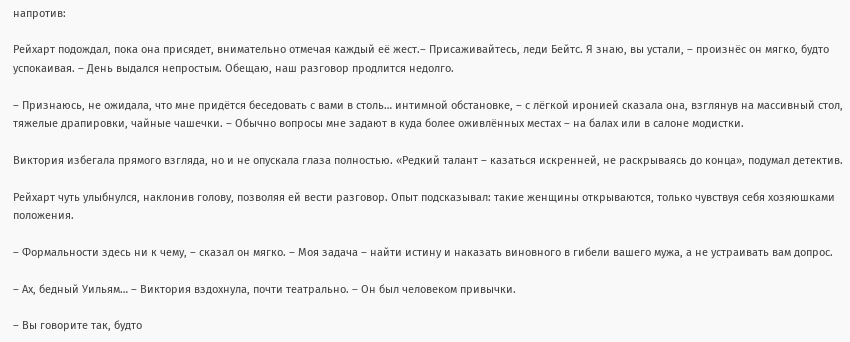напротив:

Рейхарт подождал, пока она присядет, внимательно отмечая каждый её жест.– Присаживайтесь, леди Бейтс. Я знаю, вы устали, – произнёс он мягко, будто успокаивая. – День выдался непростым. Обещаю, наш разговор продлится недолго.

– Признаюсь, не ожидала, что мне придётся беседовать с вами в столь… интимной обстановке, – с лёгкой иронией сказала она, взглянув на массивный стол, тяжелые драпировки, чайные чашечки. – Обычно вопросы мне задают в куда более оживлённых местах – на балах или в салоне модистки.

Виктория избегала прямого взгляда, но и не опускала глаза полностью. «Редкий талант – казаться искренней, не раскрываясь до конца», подумал детектив.

Рейхарт чуть улыбнулся, наклонив голову, позволяя ей вести разговор. Опыт подсказывал: такие женщины открываются, только чувствуя себя хозяюшками положения.

– Формальности здесь ни к чему, – сказал он мягко. – Моя задача – найти истину и наказать виновного в гибели вашего мужа, а не устраивать вам допрос.

– Ах, бедный Уильям… – Виктория вздохнула, почти театрально. – Он был человеком привычки.

– Вы говорите так, будто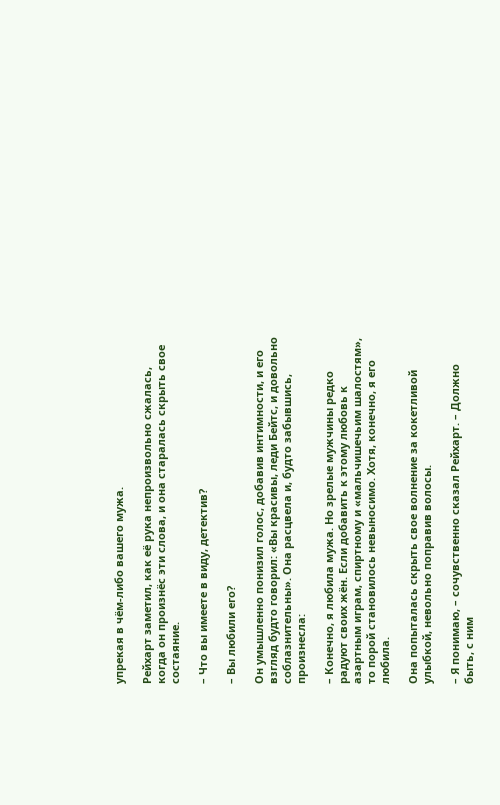упрекая в чём-либо вашего мужа.

Рейхарт заметил, как её рука непроизвольно сжалась, когда он произнёс эти слова, и она старалась скрыть свое состаяние.

– Что вы имеете в виду, детектив?

– Вы любили его?

Он умышленно понизил голос, добавив интимности, и его взгляд будто говорил: «Вы красивы, леди Бейтс, и довольно соблазнительны». Она расцвела и, будто забывшись, произнесла:

– Конечно, я любила мужа. Но зрелые мужчины редко радуют своих жён. Если добавить к этому любовь к азартным играм, спиртному и «мальчишечьим шалостям», то порой становилось невыносимо. Хотя, конечно, я его любила.

Она попыталась скрыть свое волнение за кокетливой улыбкой, невольно поправив волосы.

– Я понимаю, – сочувственно сказал Рейхарт. – Должно быть, с ним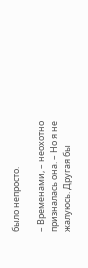было непросто.

– Временами, – неохотно призналась она. – Но я не жалуюсь. Другая бы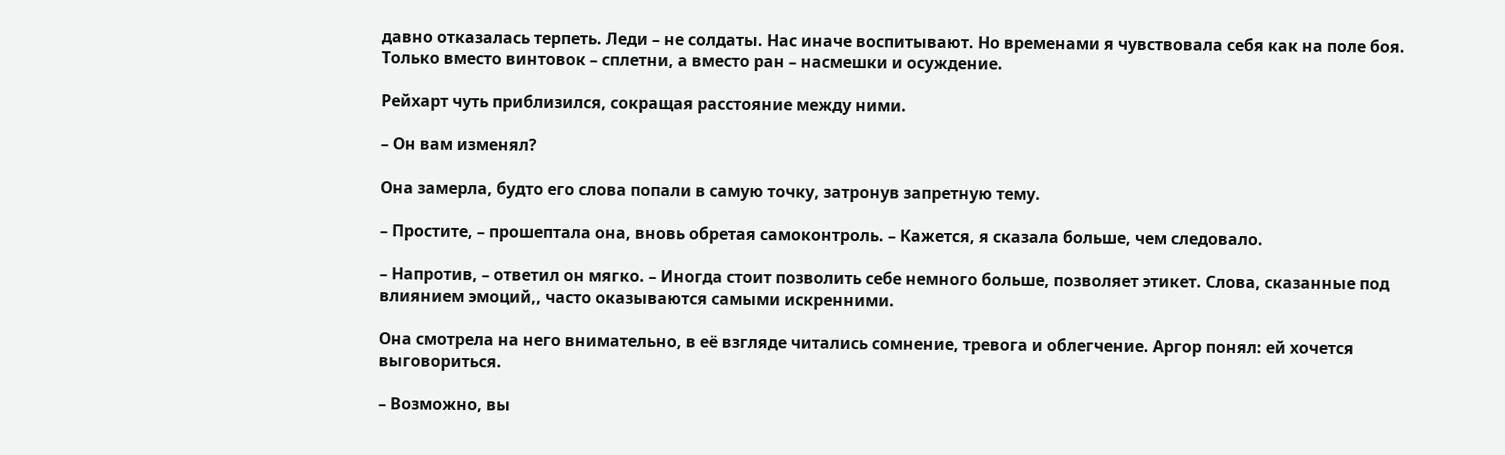давно отказалась терпеть. Леди – не солдаты. Нас иначе воспитывают. Но временами я чувствовала себя как на поле боя. Только вместо винтовок – сплетни, а вместо ран – насмешки и осуждение.

Рейхарт чуть приблизился, сокращая расстояние между ними.

– Он вам изменял?

Она замерла, будто его слова попали в самую точку, затронув запретную тему.

– Простите, – прошептала она, вновь обретая самоконтроль. – Кажется, я сказала больше, чем следовало.

– Напротив, – ответил он мягко. – Иногда стоит позволить себе немного больше, позволяет этикет. Слова, сказанные под влиянием эмоций,, часто оказываются самыми искренними.

Она смотрела на него внимательно, в её взгляде читались сомнение, тревога и облегчение. Аргор понял: ей хочется выговориться.

– Возможно, вы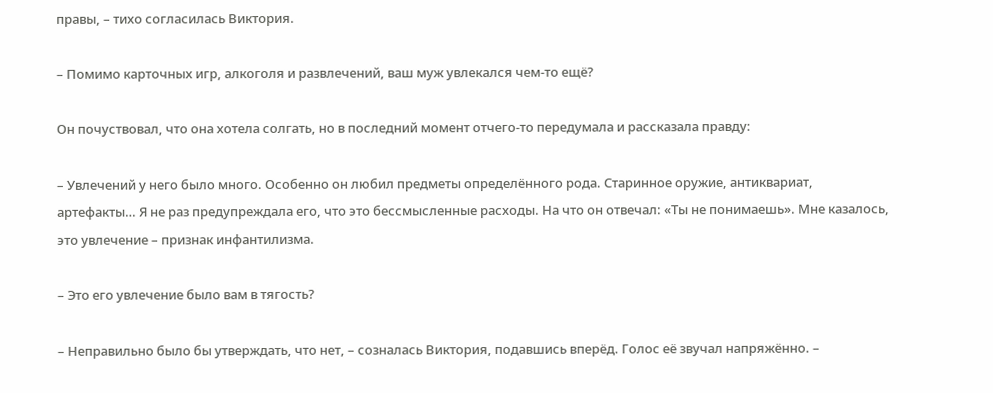правы, – тихо согласилась Виктория.

– Помимо карточных игр, алкоголя и развлечений, ваш муж увлекался чем-то ещё?

Он почуствовал, что она хотела солгать, но в последний момент отчего-то передумала и рассказала правду:

– Увлечений у него было много. Особенно он любил предметы определённого рода. Старинное оружие, антиквариат, артефакты… Я не раз предупреждала его, что это бессмысленные расходы. На что он отвечал: «Ты не понимаешь». Мне казалось, это увлечение – признак инфантилизма.

– Это его увлечение было вам в тягость?

– Неправильно было бы утверждать, что нет, – созналась Виктория, подавшись вперёд. Голос её звучал напряжённо. –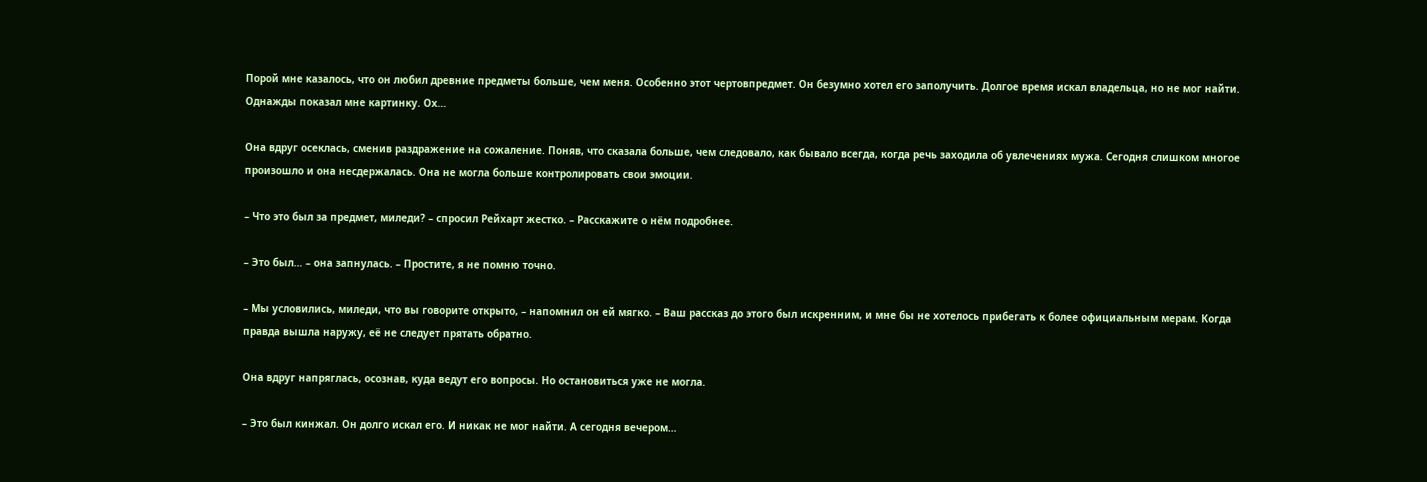Порой мне казалось, что он любил древние предметы больше, чем меня. Особенно этот чертовпредмет. Он безумно хотел его заполучить. Долгое время искал владельца, но не мог найти. Однажды показал мне картинку. Ох…

Она вдруг осеклась, сменив раздражение на сожаление. Поняв, что сказала больше, чем следовало, как бывало всегда, когда речь заходила об увлечениях мужа. Сегодня слишком многое произошло и она несдержалась. Она не могла больше контролировать свои эмоции.

– Что это был за предмет, миледи? – спросил Рейхарт жестко. – Расскажите о нём подробнее.

– Это был… – она запнулась. – Простите, я не помню точно.

– Мы условились, миледи, что вы говорите открыто, – напомнил он ей мягко. – Ваш рассказ до этого был искренним, и мне бы не хотелось прибегать к более официальным мерам. Когда правда вышла наружу, её не следует прятать обратно.

Она вдруг напряглась, осознав, куда ведут его вопросы. Но остановиться уже не могла.

– Это был кинжал. Он долго искал его. И никак не мог найти. А сегодня вечером…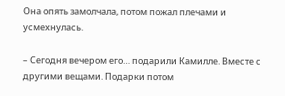Она опять замолчала, потом пожал плечами и усмехнулась.

– Сегодня вечером его… подарили Камилле. Вместе с другими вещами. Подарки потом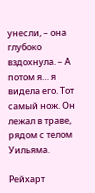унесли, – она глубоко вздохнула. – А потом я… я видела его. Тот самый нож. Он лежал в траве, рядом с телом Уильяма.

Рейхарт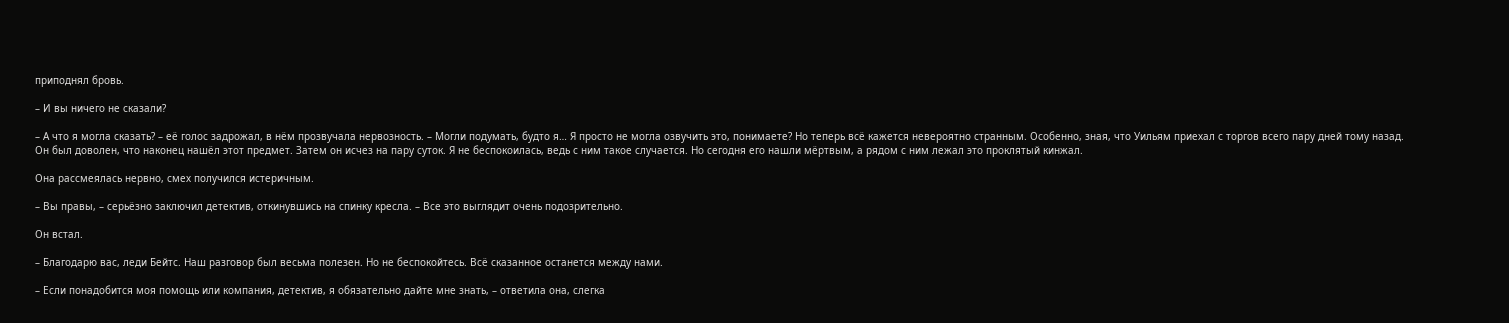приподнял бровь.

– И вы ничего не сказали?

– А что я могла сказать? – её голос задрожал, в нём прозвучала нервозность. – Могли подумать, будто я… Я просто не могла озвучить это, понимаете? Но теперь всё кажется невероятно странным. Особенно, зная, что Уильям приехал с торгов всего пару дней тому назад. Он был доволен, что наконец нашёл этот предмет. Затем он исчез на пару суток. Я не беспокоилась, ведь с ним такое случается. Но сегодня его нашли мёртвым, а рядом с ним лежал это проклятый кинжал.

Она рассмеялась нервно, смех получился истеричным.

– Вы правы, – серьёзно заключил детектив, откинувшись на спинку кресла. – Все это выглядит очень подозрительно.

Он встал.

– Благодарю вас, леди Бейтс. Наш разговор был весьма полезен. Но не беспокойтесь. Всё сказанное останется между нами.

– Если понадобится моя помощь или компания, детектив, я обязательно дайте мне знать, – ответила она, слегка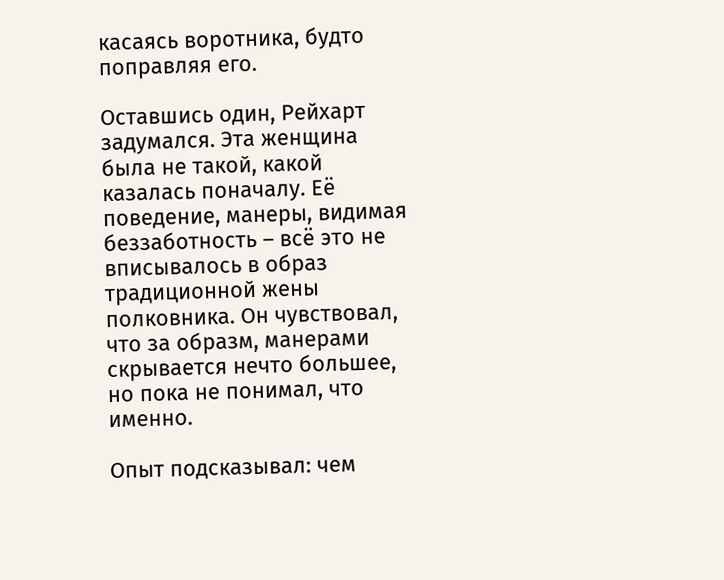касаясь воротника, будто поправляя его.

Оставшись один, Рейхарт задумался. Эта женщина была не такой, какой казалась поначалу. Её поведение, манеры, видимая беззаботность – всё это не вписывалось в образ традиционной жены полковника. Он чувствовал, что за образм, манерами скрывается нечто большее, но пока не понимал, что именно.

Опыт подсказывал: чем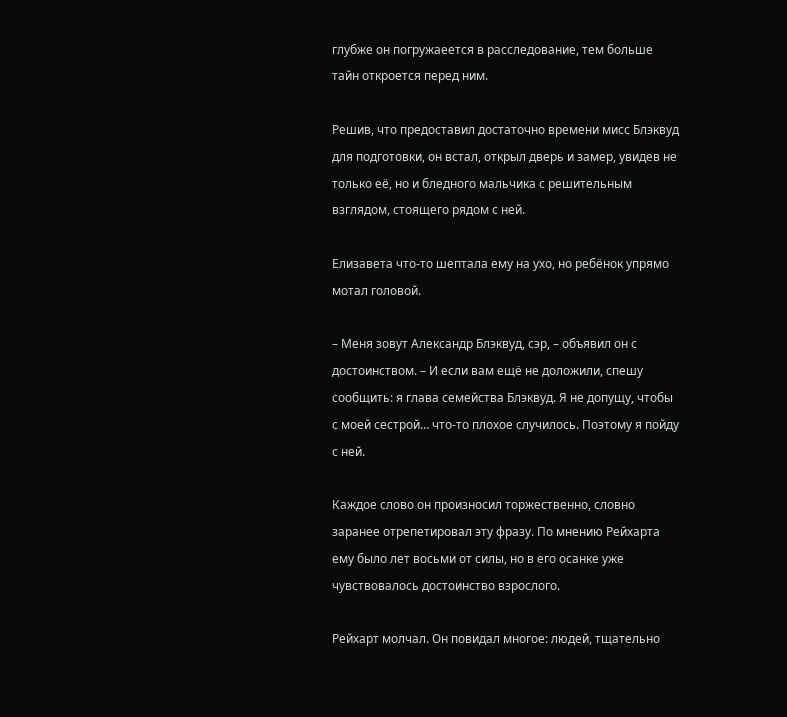глубже он погружаеется в расследование, тем больше тайн откроется перед ним.

Решив, что предоставил достаточно времени мисс Блэквуд для подготовки, он встал, открыл дверь и замер, увидев не только её, но и бледного мальчика с решительным взглядом, стоящего рядом с ней.

Елизавета что-то шептала ему на ухо, но ребёнок упрямо мотал головой.

– Меня зовут Александр Блэквуд, сэр, – объявил он с достоинством. – И если вам ещё не доложили, спешу сообщить: я глава семейства Блэквуд. Я не допущу, чтобы с моей сестрой… что-то плохое случилось. Поэтому я пойду с ней.

Каждое слово он произносил торжественно, словно заранее отрепетировал эту фразу. По мнению Рейхарта ему было лет восьми от силы, но в его осанке уже чувствовалось достоинство взрослого.

Рейхарт молчал. Он повидал многое: людей, тщательно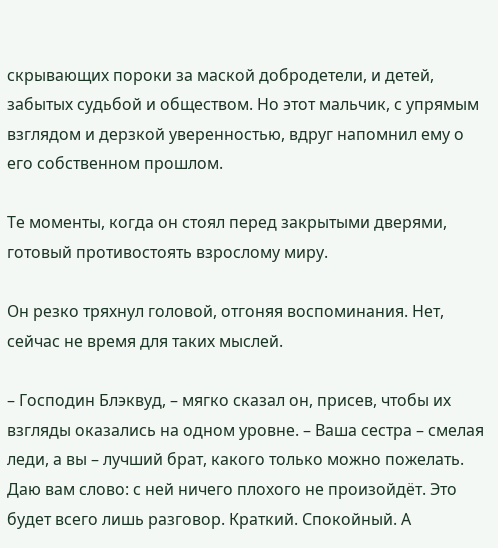скрывающих пороки за маской добродетели, и детей, забытых судьбой и обществом. Но этот мальчик, с упрямым взглядом и дерзкой уверенностью, вдруг напомнил ему о его собственном прошлом.

Те моменты, когда он стоял перед закрытыми дверями, готовый противостоять взрослому миру.

Он резко тряхнул головой, отгоняя воспоминания. Нет, сейчас не время для таких мыслей.

– Господин Блэквуд, – мягко сказал он, присев, чтобы их взгляды оказались на одном уровне. – Ваша сестра – смелая леди, а вы – лучший брат, какого только можно пожелать. Даю вам слово: с ней ничего плохого не произойдёт. Это будет всего лишь разговор. Краткий. Спокойный. А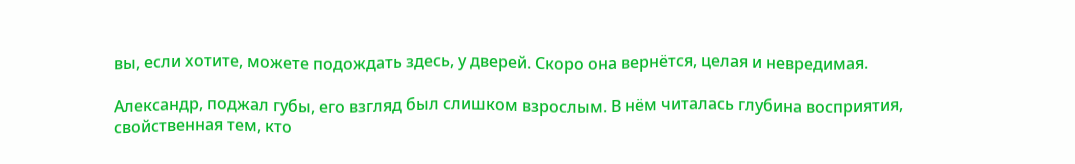вы, если хотите, можете подождать здесь, у дверей. Скоро она вернётся, целая и невредимая.

Александр, поджал губы, его взгляд был слишком взрослым. В нём читалась глубина восприятия, свойственная тем, кто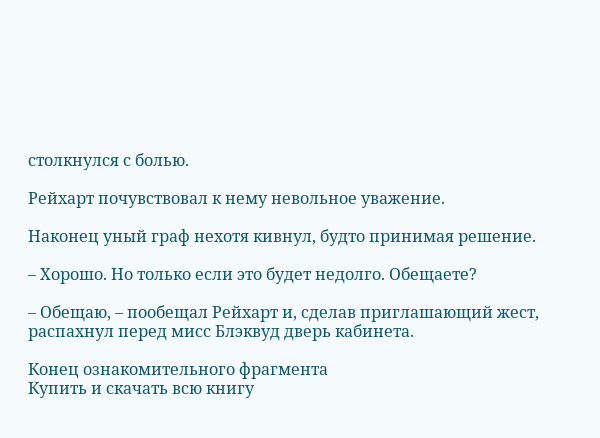столкнулся с болью.

Рейхарт почувствовал к нему невольное уважение.

Наконец уный граф нехотя кивнул, будто принимая решение.

– Хорошо. Но только если это будет недолго. Обещаете?

– Обещаю, – пообещал Рейхарт и, сделав приглашающий жест, распахнул перед мисс Блэквуд дверь кабинета.

Конец ознакомительного фрагмента
Купить и скачать всю книгу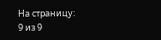На страницу:
9 из 9